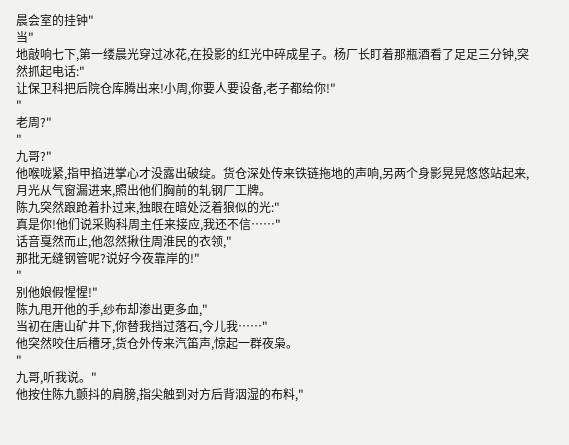晨会室的挂钟"
当"
地敲响七下,第一缕晨光穿过冰花,在投影的红光中碎成星子。杨厂长盯着那瓶酒看了足足三分钟,突然抓起电话:"
让保卫科把后院仓库腾出来!小周,你要人要设备,老子都给你!"
"
老周?"
"
九哥?"
他喉咙紧,指甲掐进掌心才没露出破绽。货仓深处传来铁链拖地的声响,另两个身影晃晃悠悠站起来,月光从气窗漏进来,照出他们胸前的轧钢厂工牌。
陈九突然踉跄着扑过来,独眼在暗处泛着狼似的光:"
真是你!他们说采购科周主任来接应,我还不信……"
话音戛然而止,他忽然揪住周淮民的衣领,"
那批无缝钢管呢?说好今夜靠岸的!"
"
别他娘假惺惺!"
陈九甩开他的手,纱布却渗出更多血,"
当初在唐山矿井下,你替我挡过落石,今儿我……"
他突然咬住后槽牙,货仓外传来汽笛声,惊起一群夜枭。
"
九哥,听我说。"
他按住陈九颤抖的肩膀,指尖触到对方后背洇湿的布料,"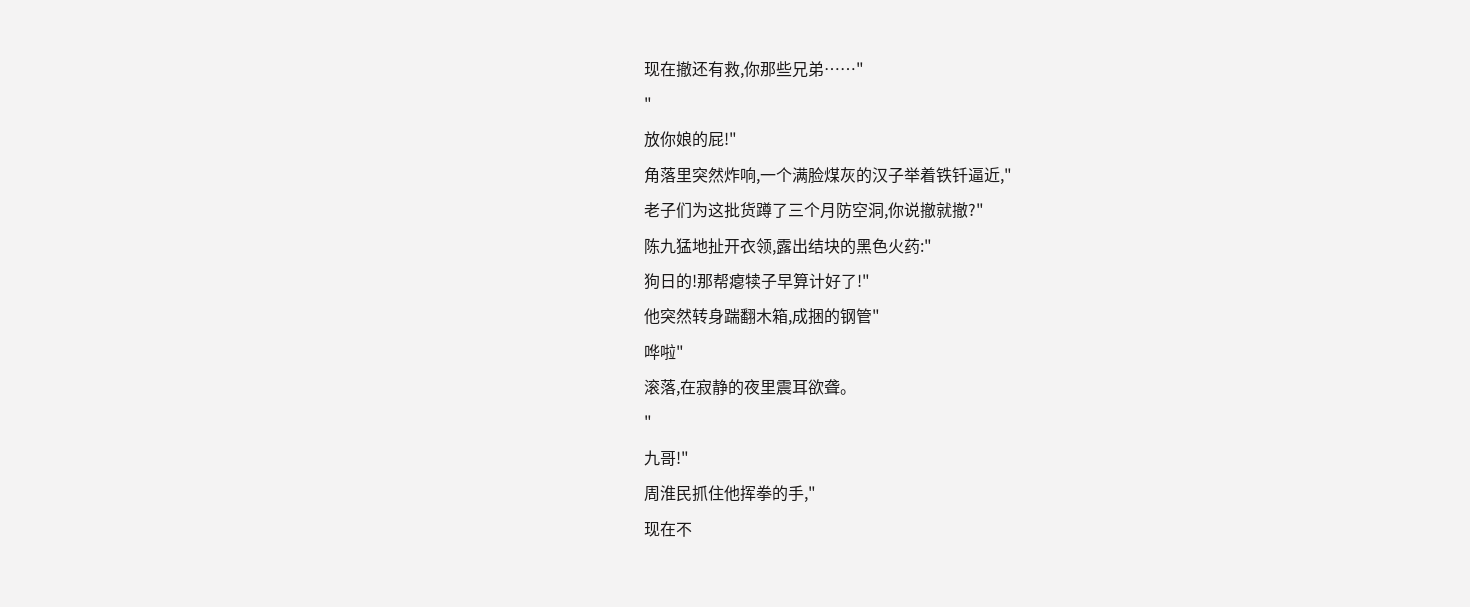现在撤还有救,你那些兄弟……"
"
放你娘的屁!"
角落里突然炸响,一个满脸煤灰的汉子举着铁钎逼近,"
老子们为这批货蹲了三个月防空洞,你说撤就撤?"
陈九猛地扯开衣领,露出结块的黑色火药:"
狗日的!那帮瘪犊子早算计好了!"
他突然转身踹翻木箱,成捆的钢管"
哗啦"
滚落,在寂静的夜里震耳欲聋。
"
九哥!"
周淮民抓住他挥拳的手,"
现在不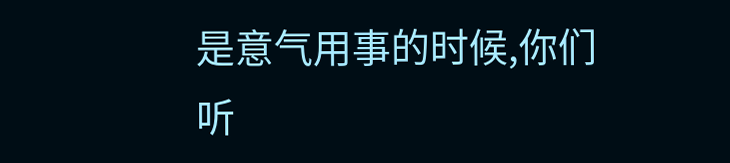是意气用事的时候,你们听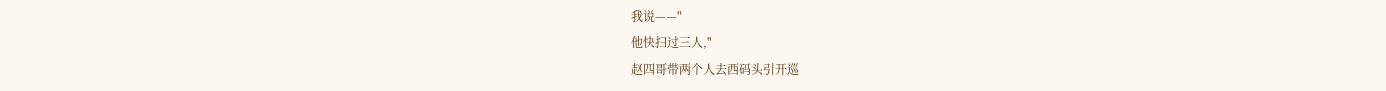我说——"
他快扫过三人,"
赵四哥带两个人去西码头引开巡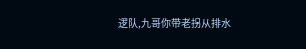逻队,九哥你带老拐从排水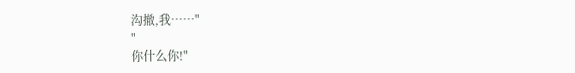沟撤,我……"
"
你什么你!"